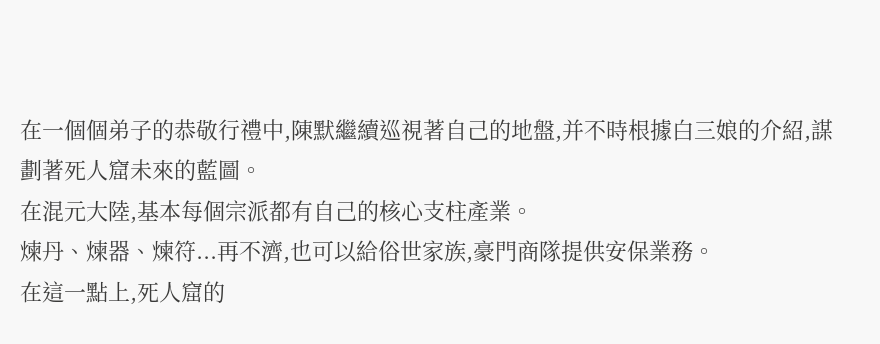在一個個弟子的恭敬行禮中,陳默繼續巡視著自己的地盤,并不時根據白三娘的介紹,謀劃著死人窟未來的藍圖。
在混元大陸,基本每個宗派都有自己的核心支柱產業。
煉丹、煉器、煉符...再不濟,也可以給俗世家族,豪門商隊提供安保業務。
在這一點上,死人窟的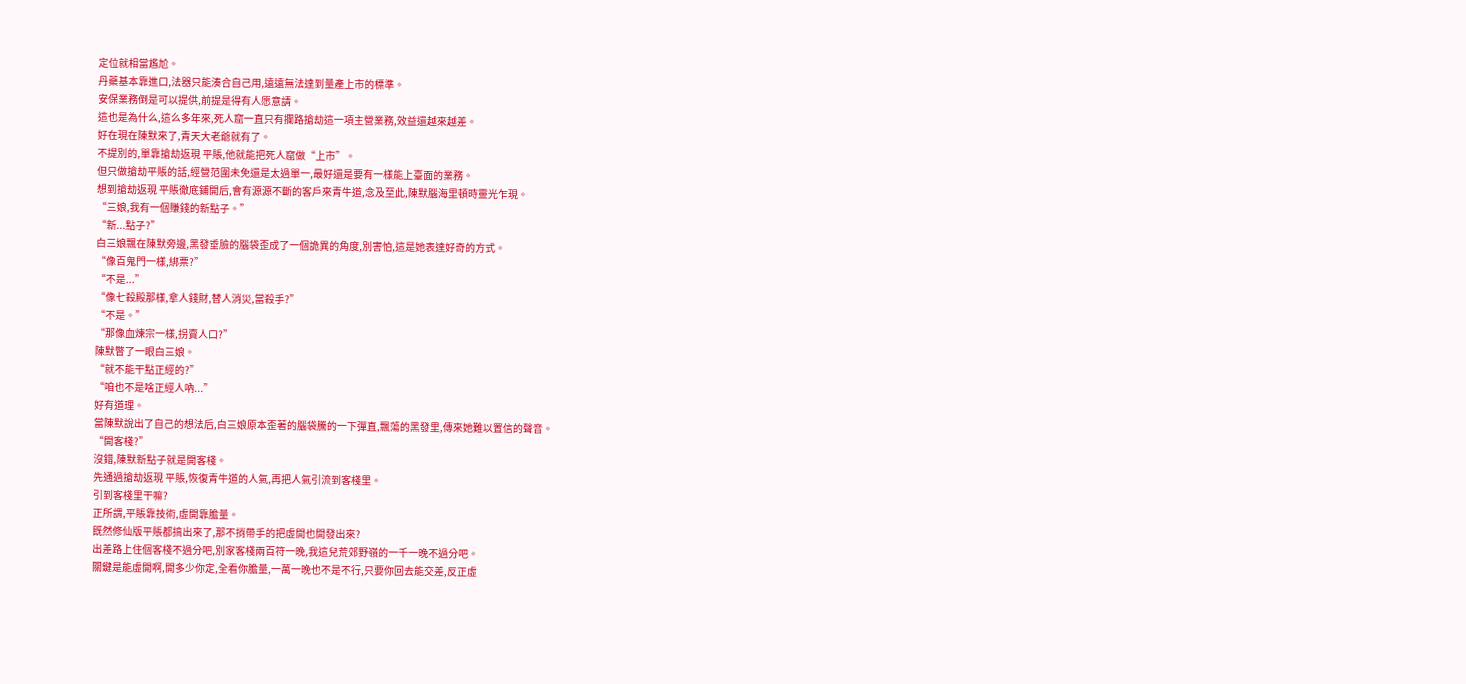定位就相當尷尬。
丹藥基本靠進口,法器只能湊合自己用,遠遠無法達到量產上市的標準。
安保業務倒是可以提供,前提是得有人愿意請。
這也是為什么,這么多年來,死人窟一直只有攔路搶劫這一項主營業務,效益還越來越差。
好在現在陳默來了,青天大老爺就有了。
不提別的,單靠搶劫返現 平賬,他就能把死人窟做“上市”。
但只做搶劫平賬的話,經營范圍未免還是太過單一,最好還是要有一樣能上臺面的業務。
想到搶劫返現 平賬徹底鋪開后,會有源源不斷的客戶來青牛道,念及至此,陳默腦海里頓時靈光乍現。
“三娘,我有一個賺錢的新點子。”
“新...點子?”
白三娘飄在陳默旁邊,黑發垂臉的腦袋歪成了一個詭異的角度,別害怕,這是她表達好奇的方式。
“像百鬼門一樣,綁票?”
“不是...”
“像七殺殿那樣,拿人錢財,替人消災,當殺手?”
“不是。”
“那像血煉宗一樣,拐賣人口?”
陳默瞥了一眼白三娘。
“就不能干點正經的?”
“咱也不是啥正經人吶...”
好有道理。
當陳默說出了自己的想法后,白三娘原本歪著的腦袋騰的一下彈直,飄蕩的黑發里,傳來她難以置信的聲音。
“開客棧?”
沒錯,陳默新點子就是開客棧。
先通過搶劫返現 平賬,恢復青牛道的人氣,再把人氣引流到客棧里。
引到客棧里干嘛?
正所謂,平賬靠技術,虛開靠膽量。
既然修仙版平賬都搞出來了,那不捎帶手的把虛開也開發出來?
出差路上住個客棧不過分吧,別家客棧兩百符一晚,我這兒荒郊野嶺的一千一晚不過分吧。
關鍵是能虛開啊,開多少你定,全看你膽量,一萬一晚也不是不行,只要你回去能交差,反正虛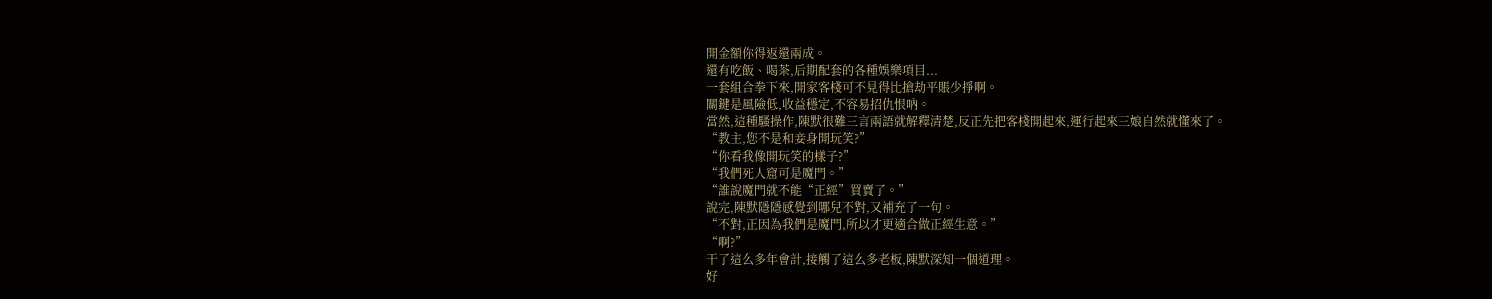開金額你得返還兩成。
還有吃飯、喝茶,后期配套的各種娛樂項目...
一套組合拳下來,開家客棧可不見得比搶劫平賬少掙啊。
關鍵是風險低,收益穩定,不容易招仇恨吶。
當然,這種騷操作,陳默很難三言兩語就解釋清楚,反正先把客棧開起來,運行起來三娘自然就懂來了。
“教主,您不是和妾身開玩笑?”
“你看我像開玩笑的樣子?”
“我們死人窟可是魔門。”
“誰說魔門就不能“正經”買賣了。”
說完,陳默隱隱感覺到哪兒不對,又補充了一句。
“不對,正因為我們是魔門,所以才更適合做正經生意。”
“啊?”
干了這么多年會計,接觸了這么多老板,陳默深知一個道理。
好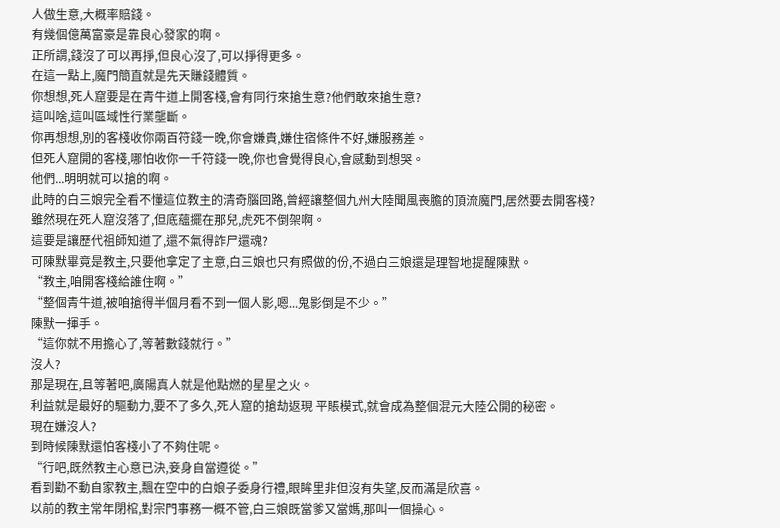人做生意,大概率賠錢。
有幾個億萬富豪是靠良心發家的啊。
正所謂,錢沒了可以再掙,但良心沒了,可以掙得更多。
在這一點上,魔門簡直就是先天賺錢體質。
你想想,死人窟要是在青牛道上開客棧,會有同行來搶生意?他們敢來搶生意?
這叫啥,這叫區域性行業壟斷。
你再想想,別的客棧收你兩百符錢一晚,你會嫌貴,嫌住宿條件不好,嫌服務差。
但死人窟開的客棧,哪怕收你一千符錢一晚,你也會覺得良心,會感動到想哭。
他們...明明就可以搶的啊。
此時的白三娘完全看不懂這位教主的清奇腦回路,曾經讓整個九州大陸聞風喪膽的頂流魔門,居然要去開客棧?
雖然現在死人窟沒落了,但底蘊擺在那兒,虎死不倒架啊。
這要是讓歷代祖師知道了,還不氣得詐尸還魂?
可陳默畢竟是教主,只要他拿定了主意,白三娘也只有照做的份,不過白三娘還是理智地提醒陳默。
“教主,咱開客棧給誰住啊。”
“整個青牛道,被咱搶得半個月看不到一個人影,嗯...鬼影倒是不少。”
陳默一揮手。
“這你就不用擔心了,等著數錢就行。”
沒人?
那是現在,且等著吧,廣陽真人就是他點燃的星星之火。
利益就是最好的驅動力,要不了多久,死人窟的搶劫返現 平賬模式,就會成為整個混元大陸公開的秘密。
現在嫌沒人?
到時候陳默還怕客棧小了不夠住呢。
“行吧,既然教主心意已決,妾身自當遵從。”
看到勸不動自家教主,飄在空中的白娘子委身行禮,眼眸里非但沒有失望,反而滿是欣喜。
以前的教主常年閉棺,對宗門事務一概不管,白三娘既當爹又當媽,那叫一個操心。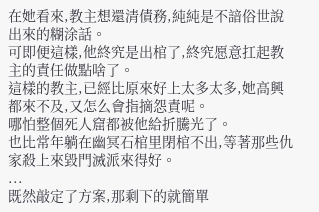在她看來,教主想還清債務,純純是不諳俗世說出來的糊涂話。
可即便這樣,他終究是出棺了,終究愿意扛起教主的責任做點啥了。
這樣的教主,已經比原來好上太多太多,她高興都來不及,又怎么會指摘怨責呢。
哪怕整個死人窟都被他給折騰光了。
也比常年躺在幽冥石棺里閉棺不出,等著那些仇家殺上來毀門滅派來得好。
...
既然敲定了方案,那剩下的就簡單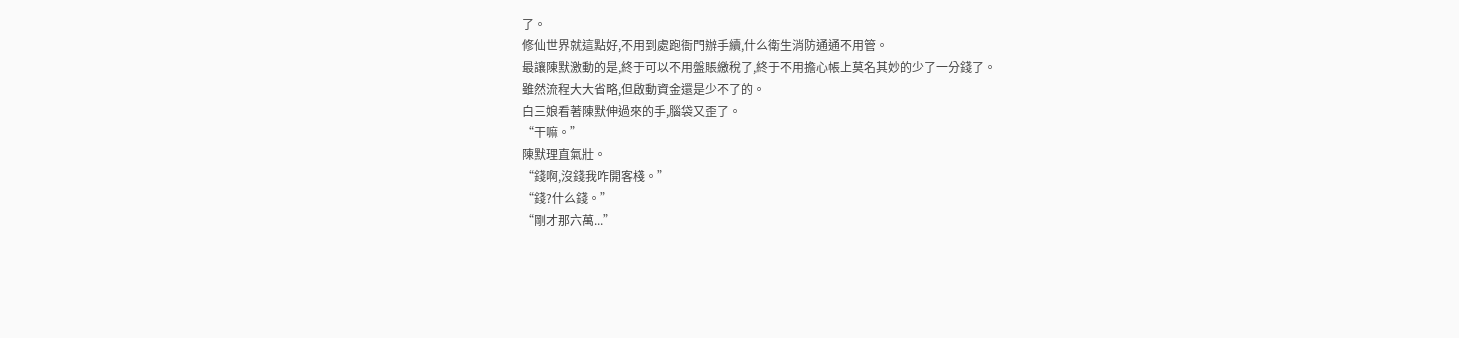了。
修仙世界就這點好,不用到處跑衙門辦手續,什么衛生消防通通不用管。
最讓陳默激動的是,終于可以不用盤賬繳稅了,終于不用擔心帳上莫名其妙的少了一分錢了。
雖然流程大大省略,但啟動資金還是少不了的。
白三娘看著陳默伸過來的手,腦袋又歪了。
“干嘛。”
陳默理直氣壯。
“錢啊,沒錢我咋開客棧。”
“錢?什么錢。”
“剛才那六萬...”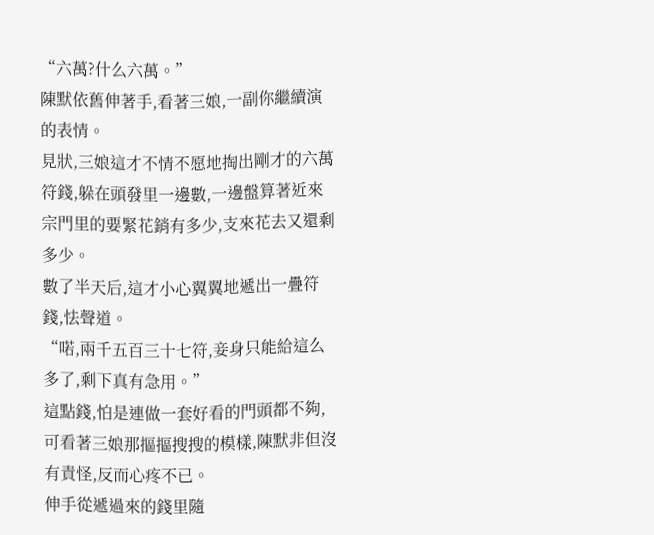“六萬?什么六萬。”
陳默依舊伸著手,看著三娘,一副你繼續演的表情。
見狀,三娘這才不情不愿地掏出剛才的六萬符錢,躲在頭發里一邊數,一邊盤算著近來宗門里的要緊花銷有多少,支來花去又還剩多少。
數了半天后,這才小心翼翼地遞出一疊符錢,怯聲道。
“喏,兩千五百三十七符,妾身只能給這么多了,剩下真有急用。”
這點錢,怕是連做一套好看的門頭都不夠,可看著三娘那摳摳搜搜的模樣,陳默非但沒有責怪,反而心疼不已。
伸手從遞過來的錢里隨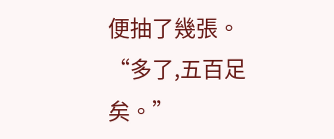便抽了幾張。
“多了,五百足矣。”